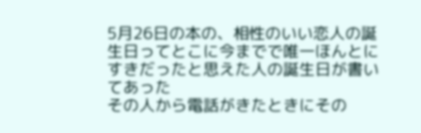5月26日の本の、相性のいい恋人の誕生日ってとこに今までで唯一ほんとにすきだったと思えた人の誕生日が書いてあった
その人から電話がきたときにその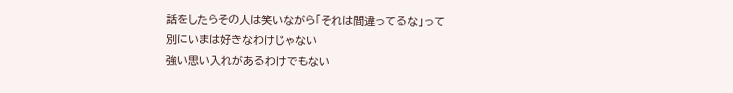話をしたらその人は笑いながら「それは間違ってるな」って
別にいまは好きなわけじゃない
強い思い入れがあるわけでもない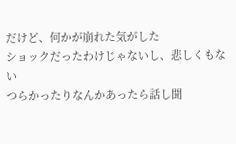だけど、何かが崩れた気がした
ショックだったわけじゃないし、悲しくもない
つらかったりなんかあったら話し聞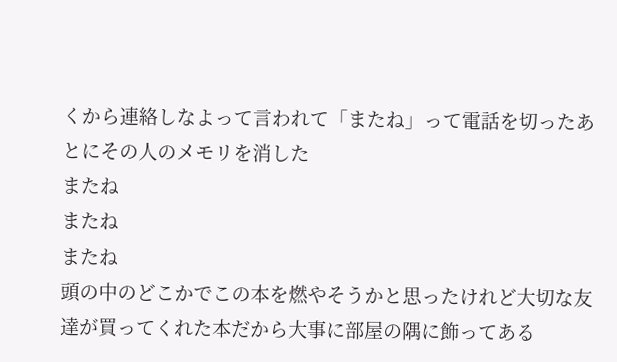くから連絡しなよって言われて「またね」って電話を切ったあとにその人のメモリを消した
またね
またね
またね
頭の中のどこかでこの本を燃やそうかと思ったけれど大切な友達が買ってくれた本だから大事に部屋の隅に飾ってある